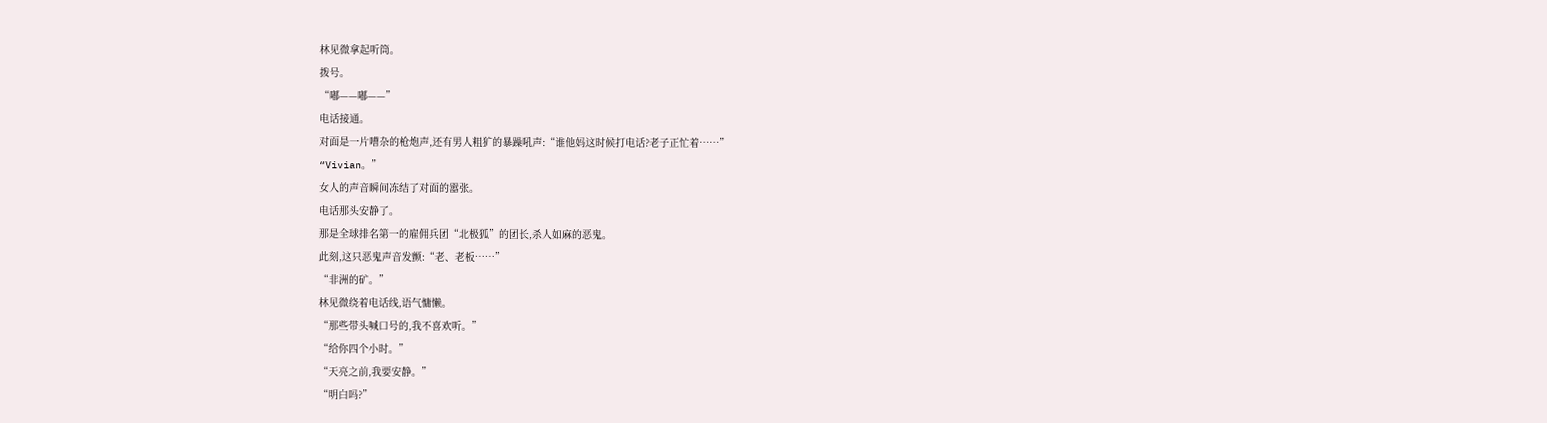林见微拿起听筒。
拨号。
“嘟——嘟——”
电话接通。
对面是一片嘈杂的枪炮声,还有男人粗犷的暴躁吼声:“谁他妈这时候打电话?老子正忙着……”
“Vivian。”
女人的声音瞬间冻结了对面的嚣张。
电话那头安静了。
那是全球排名第一的雇佣兵团“北极狐”的团长,杀人如麻的恶鬼。
此刻,这只恶鬼声音发颤:“老、老板……”
“非洲的矿。”
林见微绕着电话线,语气慵懒。
“那些带头喊口号的,我不喜欢听。”
“给你四个小时。”
“天亮之前,我要安静。”
“明白吗?”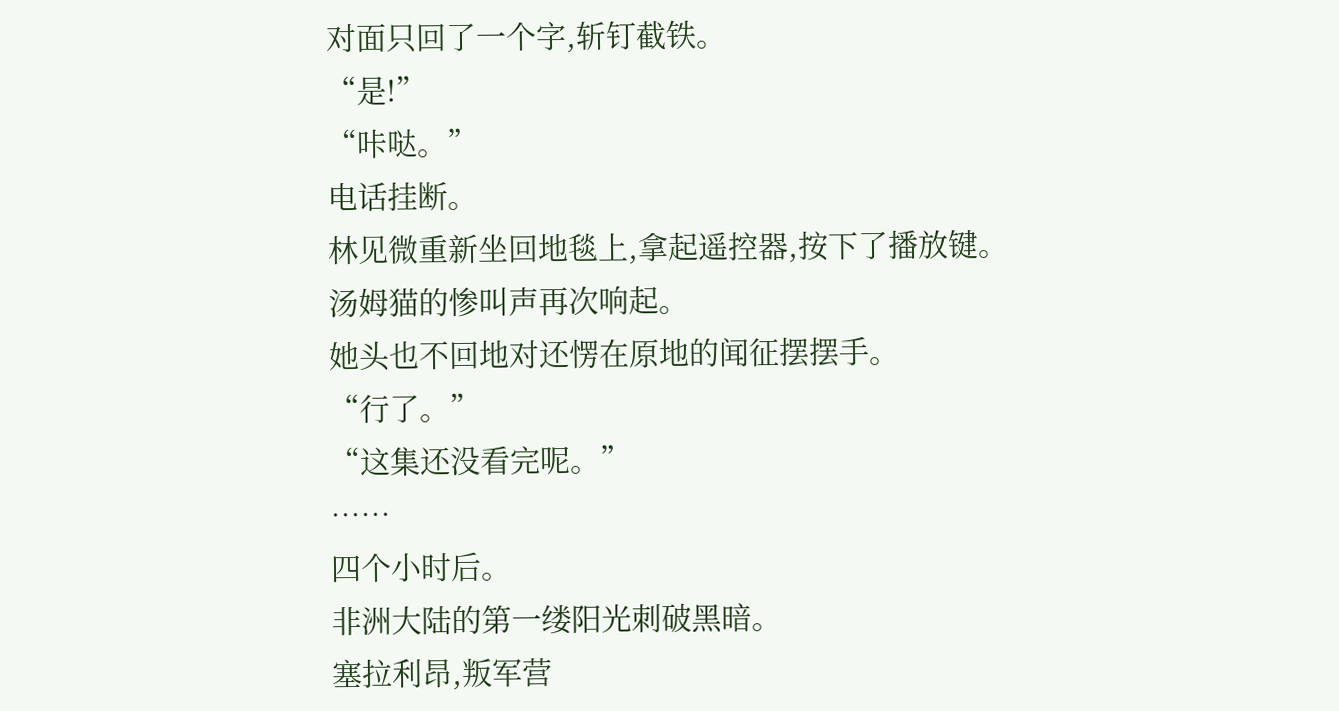对面只回了一个字,斩钉截铁。
“是!”
“咔哒。”
电话挂断。
林见微重新坐回地毯上,拿起遥控器,按下了播放键。
汤姆猫的惨叫声再次响起。
她头也不回地对还愣在原地的闻征摆摆手。
“行了。”
“这集还没看完呢。”
……
四个小时后。
非洲大陆的第一缕阳光刺破黑暗。
塞拉利昂,叛军营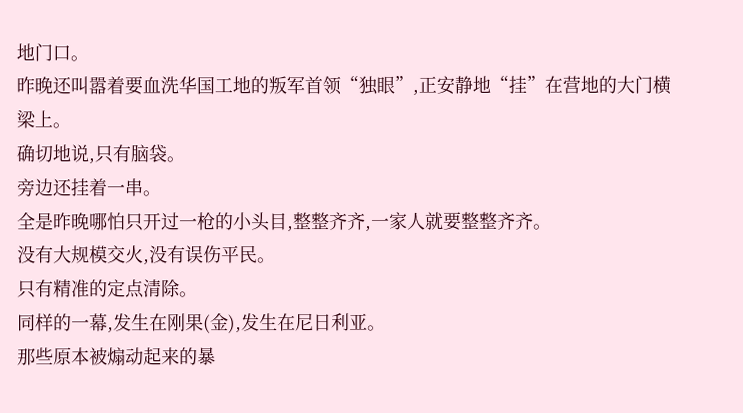地门口。
昨晚还叫嚣着要血洗华国工地的叛军首领“独眼”,正安静地“挂”在营地的大门横梁上。
确切地说,只有脑袋。
旁边还挂着一串。
全是昨晚哪怕只开过一枪的小头目,整整齐齐,一家人就要整整齐齐。
没有大规模交火,没有误伤平民。
只有精准的定点清除。
同样的一幕,发生在刚果(金),发生在尼日利亚。
那些原本被煽动起来的暴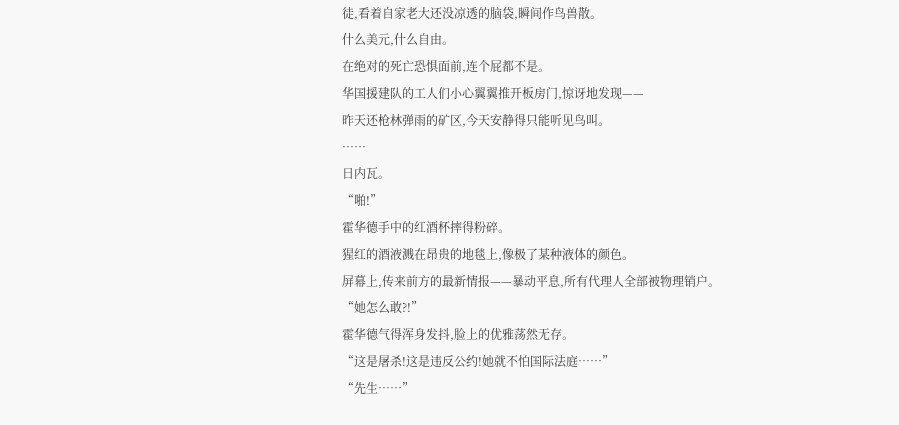徒,看着自家老大还没凉透的脑袋,瞬间作鸟兽散。
什么美元,什么自由。
在绝对的死亡恐惧面前,连个屁都不是。
华国援建队的工人们小心翼翼推开板房门,惊讶地发现——
昨天还枪林弹雨的矿区,今天安静得只能听见鸟叫。
……
日内瓦。
“啪!”
霍华德手中的红酒杯摔得粉碎。
猩红的酒液溅在昂贵的地毯上,像极了某种液体的颜色。
屏幕上,传来前方的最新情报——暴动平息,所有代理人全部被物理销户。
“她怎么敢?!”
霍华德气得浑身发抖,脸上的优雅荡然无存。
“这是屠杀!这是违反公约!她就不怕国际法庭……”
“先生……”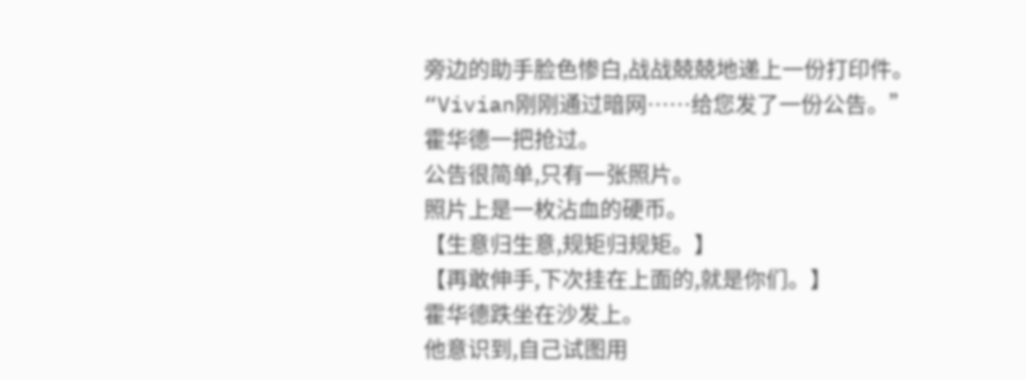旁边的助手脸色惨白,战战兢兢地递上一份打印件。
“Vivian刚刚通过暗网……给您发了一份公告。”
霍华德一把抢过。
公告很简单,只有一张照片。
照片上是一枚沾血的硬币。
【生意归生意,规矩归规矩。】
【再敢伸手,下次挂在上面的,就是你们。】
霍华德跌坐在沙发上。
他意识到,自己试图用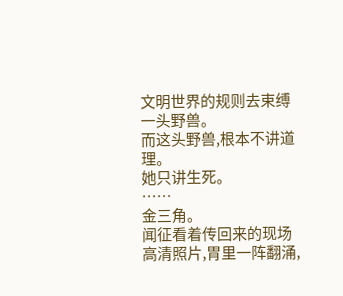文明世界的规则去束缚一头野兽。
而这头野兽,根本不讲道理。
她只讲生死。
……
金三角。
闻征看着传回来的现场高清照片,胃里一阵翻涌,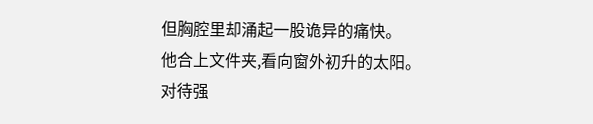但胸腔里却涌起一股诡异的痛快。
他合上文件夹,看向窗外初升的太阳。
对待强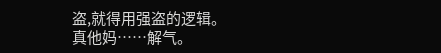盗,就得用强盗的逻辑。
真他妈……解气。